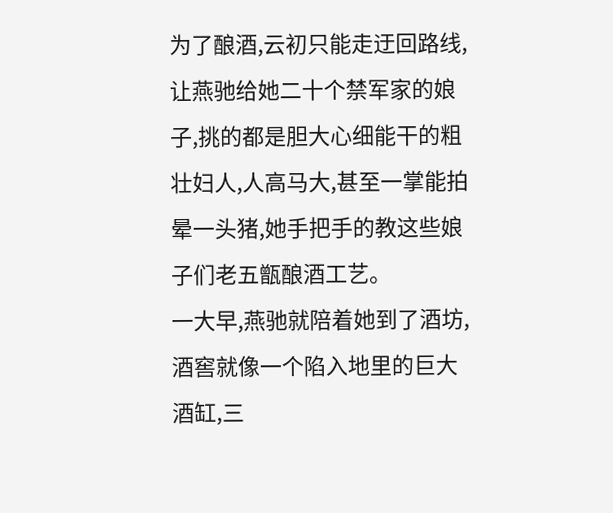为了酿酒,云初只能走迂回路线,让燕驰给她二十个禁军家的娘子,挑的都是胆大心细能干的粗壮妇人,人高马大,甚至一掌能拍晕一头猪,她手把手的教这些娘子们老五甑酿酒工艺。
一大早,燕驰就陪着她到了酒坊,酒窖就像一个陷入地里的巨大酒缸,三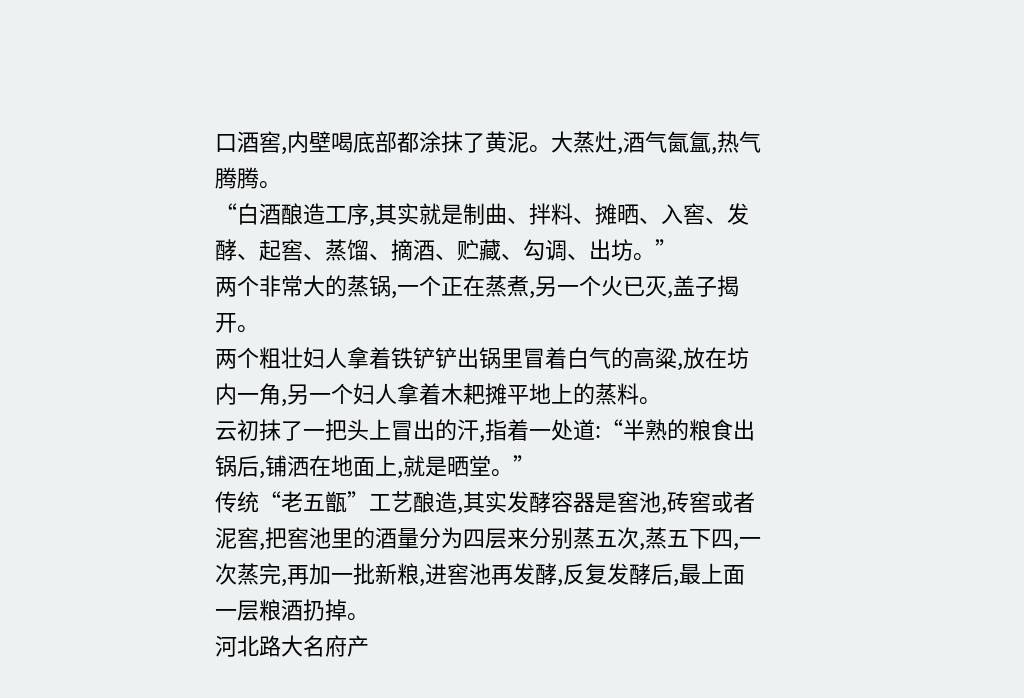口酒窖,内壁喝底部都涂抹了黄泥。大蒸灶,酒气氤氲,热气腾腾。
“白酒酿造工序,其实就是制曲、拌料、摊晒、入窖、发酵、起窖、蒸馏、摘酒、贮藏、勾调、出坊。”
两个非常大的蒸锅,一个正在蒸煮,另一个火已灭,盖子揭开。
两个粗壮妇人拿着铁铲铲出锅里冒着白气的高粱,放在坊内一角,另一个妇人拿着木耙摊平地上的蒸料。
云初抹了一把头上冒出的汗,指着一处道:“半熟的粮食出锅后,铺洒在地面上,就是晒堂。”
传统“老五甑”工艺酿造,其实发酵容器是窖池,砖窖或者泥窖,把窖池里的酒量分为四层来分别蒸五次,蒸五下四,一次蒸完,再加一批新粮,进窖池再发酵,反复发酵后,最上面一层粮酒扔掉。
河北路大名府产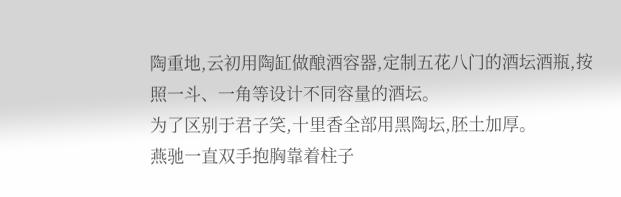陶重地,云初用陶缸做酿酒容器,定制五花八门的酒坛酒瓶,按照一斗、一角等设计不同容量的酒坛。
为了区别于君子笑,十里香全部用黑陶坛,胚土加厚。
燕驰一直双手抱胸靠着柱子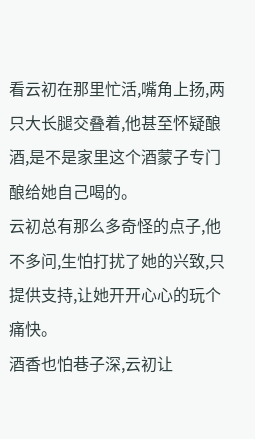看云初在那里忙活,嘴角上扬,两只大长腿交叠着,他甚至怀疑酿酒,是不是家里这个酒蒙子专门酿给她自己喝的。
云初总有那么多奇怪的点子,他不多问,生怕打扰了她的兴致,只提供支持,让她开开心心的玩个痛快。
酒香也怕巷子深,云初让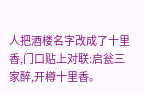人把酒楼名字改成了十里香,门口贴上对联:启瓮三家醉,开樽十里香。